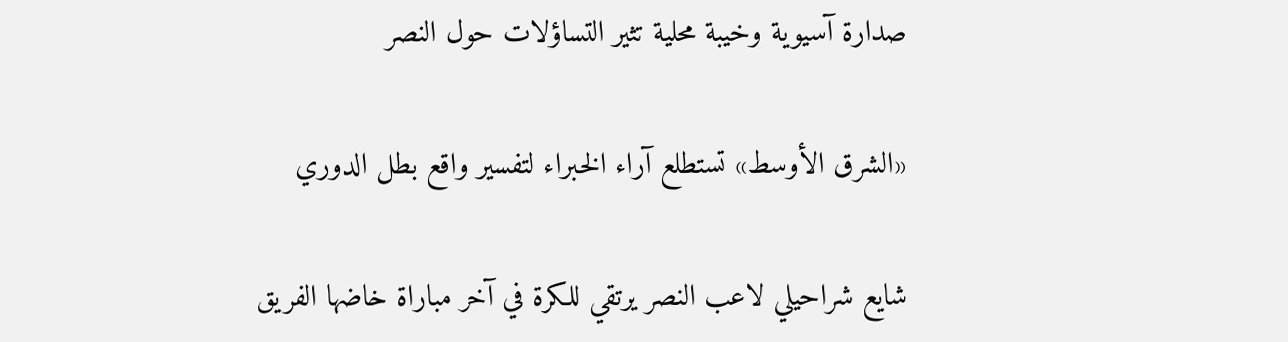صدارة آسيوية وخيبة محلية تثير التساؤلات حول النصر

«الشرق الأوسط» تستطلع آراء الخبراء لتفسير واقع بطل الدوري

شايع شراحيلي لاعب النصر يرتقي للكرة في آخر مباراة خاضها الفريق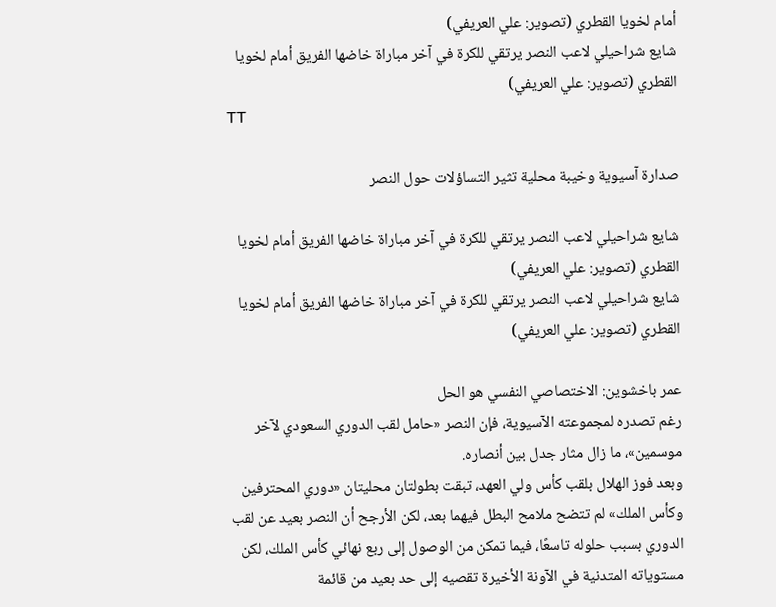أمام لخويا القطري (تصوير: علي العريفي)
شايع شراحيلي لاعب النصر يرتقي للكرة في آخر مباراة خاضها الفريق أمام لخويا القطري (تصوير: علي العريفي)
TT

صدارة آسيوية وخيبة محلية تثير التساؤلات حول النصر

شايع شراحيلي لاعب النصر يرتقي للكرة في آخر مباراة خاضها الفريق أمام لخويا القطري (تصوير: علي العريفي)
شايع شراحيلي لاعب النصر يرتقي للكرة في آخر مباراة خاضها الفريق أمام لخويا القطري (تصوير: علي العريفي)

عمر باخشوين: الاختصاصي النفسي هو الحل
رغم تصدره لمجموعته الآسيوية، فإن النصر «حامل لقب الدوري السعودي لآخر موسمين»، ما زال مثار جدل بين أنصاره.
وبعد فوز الهلال بلقب كأس ولي العهد، تبقت بطولتان محليتان «دوري المحترفين وكأس الملك» لم تتضح ملامح البطل فيهما بعد، لكن الأرجح أن النصر بعيد عن لقب الدوري بسبب حلوله تاسعًا، فيما تمكن من الوصول إلى ربع نهائي كأس الملك، لكن مستوياته المتدنية في الآونة الأخيرة تقصيه إلى حد بعيد من قائمة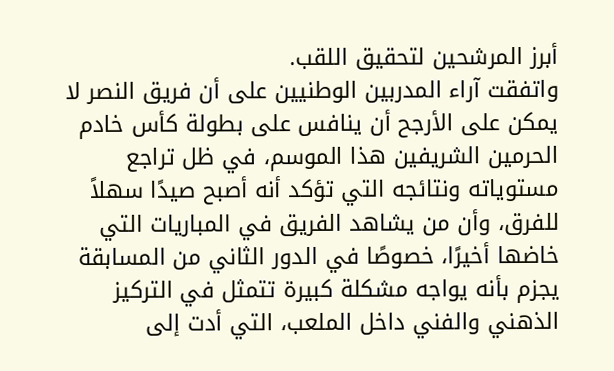أبرز المرشحين لتحقيق اللقب.
واتفقت آراء المدربين الوطنيين على أن فريق النصر لا يمكن على الأرجح أن ينافس على بطولة كأس خادم الحرمين الشريفين هذا الموسم، في ظل تراجع مستوياته ونتائجه التي تؤكد أنه أصبح صيدًا سهلاً للفرق، وأن من يشاهد الفريق في المباريات التي خاضها أخيرًا، خصوصًا في الدور الثاني من المسابقة يجزم بأنه يواجه مشكلة كبيرة تتمثل في التركيز الذهني والفني داخل الملعب، التي أدت إلى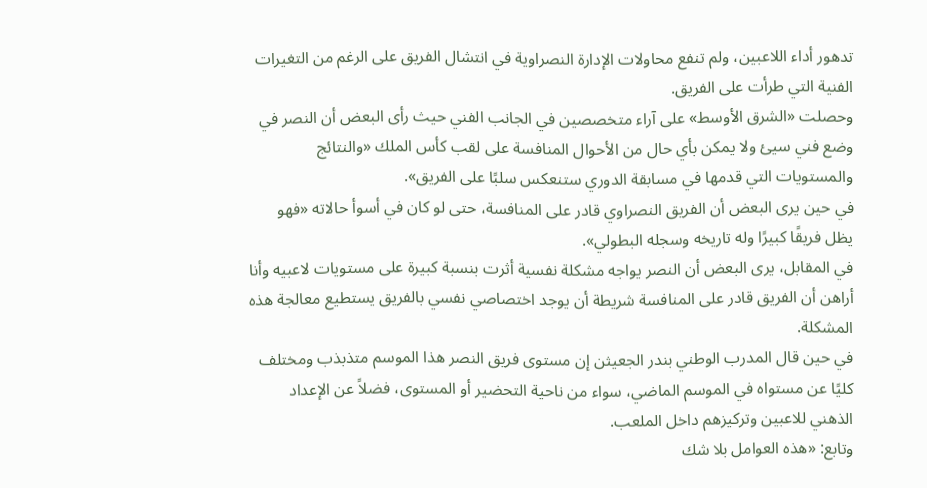تدهور أداء اللاعبين، ولم تنفع محاولات الإدارة النصراوية في انتشال الفريق على الرغم من التغيرات الفنية التي طرأت على الفريق.
وحصلت «الشرق الأوسط» على آراء متخصصين في الجانب الفني حيث رأى البعض أن النصر في وضع فني سيئ ولا يمكن بأي حال من الأحوال المنافسة على لقب كأس الملك «والنتائج والمستويات التي قدمها في مسابقة الدوري ستنعكس سلبًا على الفريق».
في حين يرى البعض أن الفريق النصراوي قادر على المنافسة، حتى لو كان في أسوأ حالاته «فهو يظل فريقًا كبيرًا وله تاريخه وسجله البطولي».
في المقابل، يرى البعض أن النصر يواجه مشكلة نفسية أثرت بنسبة كبيرة على مستويات لاعبيه وأنا أراهن أن الفريق قادر على المنافسة شريطة أن يوجد اختصاصي نفسي بالفريق يستطيع معالجة هذه المشكلة.
في حين قال المدرب الوطني بندر الجعيثن إن مستوى فريق النصر هذا الموسم متذبذب ومختلف كليًا عن مستواه في الموسم الماضي، سواء من ناحية التحضير أو المستوى، فضلاً عن الإعداد الذهني للاعبين وتركيزهم داخل الملعب.
وتابع: «هذه العوامل بلا شك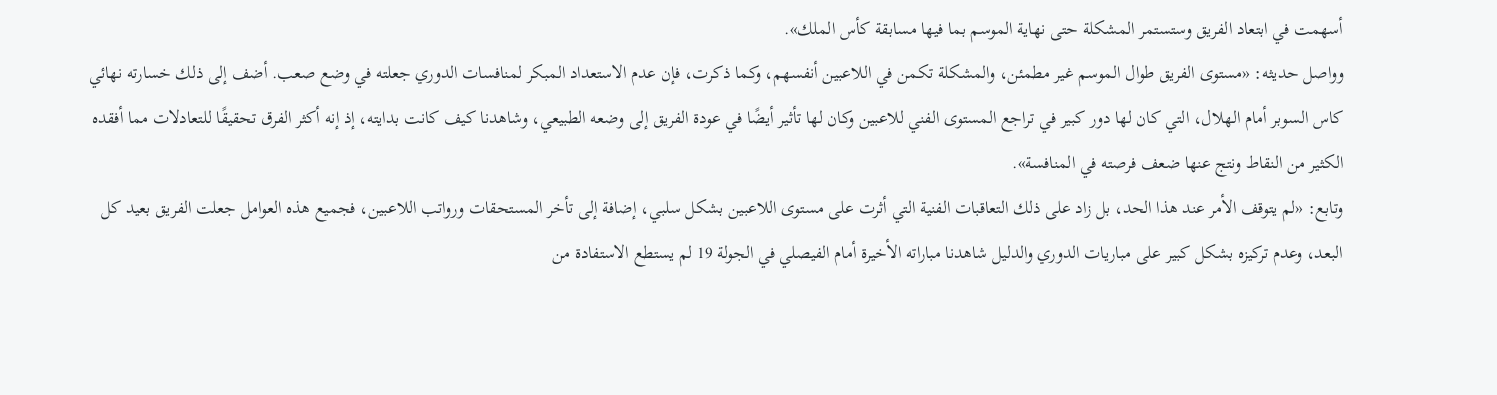أسهمت في ابتعاد الفريق وستستمر المشكلة حتى نهاية الموسم بما فيها مسابقة كأس الملك».
وواصل حديثه: «مستوى الفريق طوال الموسم غير مطمئن، والمشكلة تكمن في اللاعبين أنفسهم، وكما ذكرت، فإن عدم الاستعداد المبكر لمنافسات الدوري جعلته في وضع صعب. أضف إلى ذلك خسارته نهائي كاس السوبر أمام الهلال، التي كان لها دور كبير في تراجع المستوى الفني للاعبين وكان لها تأثير أيضًا في عودة الفريق إلى وضعه الطبيعي، وشاهدنا كيف كانت بدايته، إذ إنه أكثر الفرق تحقيقًا للتعادلات مما أفقده الكثير من النقاط ونتج عنها ضعف فرصته في المنافسة».
وتابع: «لم يتوقف الأمر عند هذا الحد، بل زاد على ذلك التعاقبات الفنية التي أثرت على مستوى اللاعبين بشكل سلبي، إضافة إلى تأخر المستحقات ورواتب اللاعبين، فجميع هذه العوامل جعلت الفريق بعيد كل البعد، وعدم تركيزه بشكل كبير على مباريات الدوري والدليل شاهدنا مباراته الأخيرة أمام الفيصلي في الجولة 19 لم يستطع الاستفادة من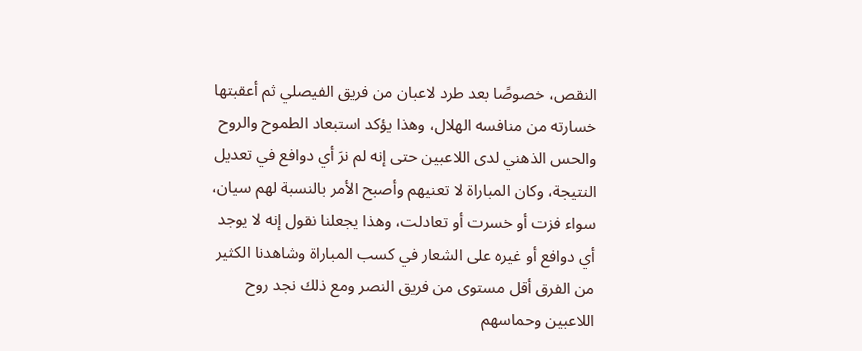النقص، خصوصًا بعد طرد لاعبان من فريق الفيصلي ثم أعقبتها خسارته من منافسه الهلال، وهذا يؤكد استبعاد الطموح والروح والحس الذهني لدى اللاعبين حتى إنه لم نرَ أي دوافع في تعديل النتيجة، وكان المباراة لا تعنيهم وأصبح الأمر بالنسبة لهم سيان، سواء فزت أو خسرت أو تعادلت، وهذا يجعلنا نقول إنه لا يوجد أي دوافع أو غيره على الشعار في كسب المباراة وشاهدنا الكثير من الفرق أقل مستوى من فريق النصر ومع ذلك نجد روح اللاعبين وحماسهم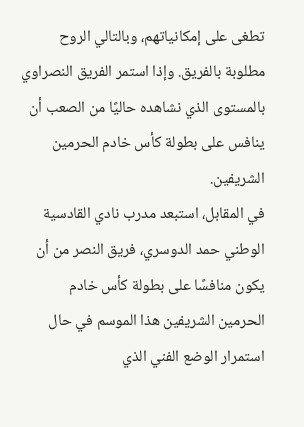تطغى على إمكانياتهم، وبالتالي الروح مطلوبة بالفريق. وإذا استمر الفريق النصراوي بالمستوى الذي نشاهده حاليًا من الصعب أن ينافس على بطولة كأس خادم الحرمين الشريفين.
في المقابل، استبعد مدرب نادي القادسية الوطني حمد الدوسري، فريق النصر من أن يكون منافسًا على بطولة كأس خادم الحرمين الشريفين هذا الموسم في حال استمرار الوضع الفني الذي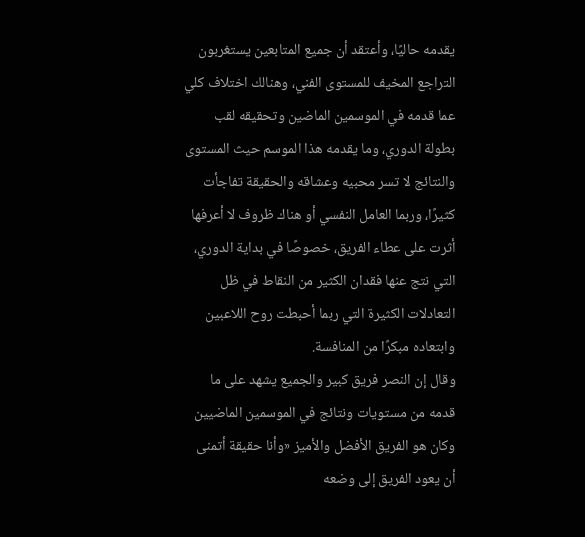يقدمه حاليًا، وأعتقد أن جميع المتابعين يستغربون التراجع المخيف للمستوى الفني، وهنالك اختلاف كلي عما قدمه في الموسمين الماضين وتحقيقه لقب بطولة الدوري، وما يقدمه هذا الموسم حيث المستوى والنتائج لا تسر محبيه وعشاقه والحقيقة تفاجأت كثيرًا، وربما العامل النفسي أو هناك ظروف لا أعرفها أثرت على عطاء الفريق، خصوصًا في بداية الدوري، التي نتج عنها فقدان الكثير من النقاط في ظل التعادلات الكثيرة التي ربما أحبطت روح اللاعبين وابتعاده مبكرًا من المنافسة.
وقال إن النصر فريق كبير والجميع يشهد على ما قدمه من مستويات ونتائج في الموسمين الماضيين وكان هو الفريق الأفضل والأميز «وأنا حقيقة أتمنى أن يعود الفريق إلى وضعه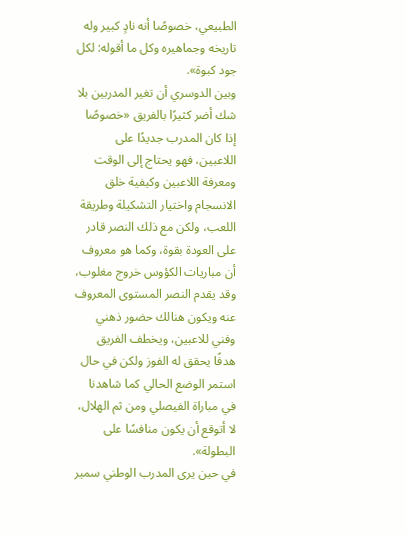الطبيعي، خصوصًا أنه نادٍ كبير وله تاريخه وجماهيره وكل ما أقوله: لكل جود كبوة».
وبين الدوسري أن تغير المدربين بلا شك أضر كثيرًا بالفريق «خصوصًا إذا كان المدرب جديدًا على اللاعبين، فهو يحتاج إلى الوقت ومعرفة اللاعبين وكيفية خلق الانسجام واختيار التشكيلة وطريقة اللعب، ولكن مع ذلك النصر قادر على العودة بقوة، وكما هو معروف أن مباريات الكؤوس خروج مغلوب، وقد يقدم النصر المستوى المعروف عنه ويكون هنالك حضور ذهني وفني للاعبين، ويخطف الفريق هدفًا يحقق له الفوز ولكن في حال استمر الوضع الحالي كما شاهدنا في مباراة الفيصلي ومن ثم الهلال، لا أتوقع أن يكون منافسًا على البطولة».
في حين يرى المدرب الوطني سمير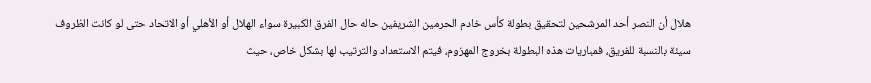هلال أن النصر أحد المرشحين لتحقيق بطولة كأس خادم الحرمين الشريفين حاله حال الفرق الكبيرة سواء الهلال أو الأهلي أو الاتحاد حتى لو كانت الظروف سيئة بالنسبة للفريق، فمباريات هذه البطولة بخروج المهزوم، فيتم الاستعداد والترتيب لها بشكل خاص، حيث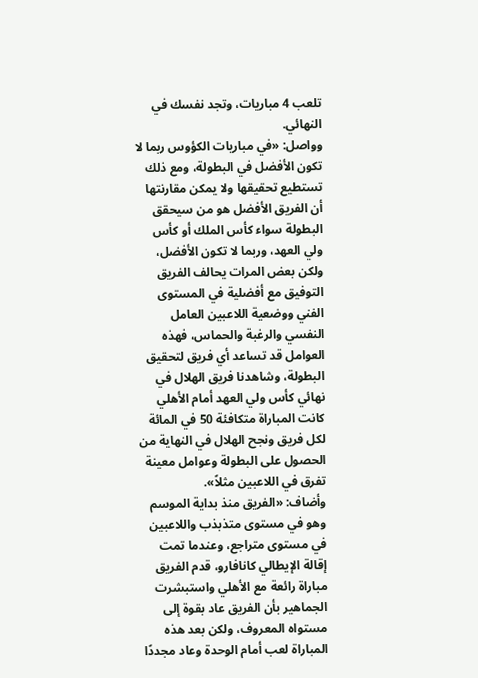تلعب 4 مباريات، وتجد نفسك في النهائي.
وواصل: «في مباريات الكؤوس ربما لا تكون الأفضل في البطولة، ومع ذلك تستطيع تحقيقها ولا يمكن مقارنتها أن الفريق الأفضل هو من سيحقق البطولة سواء كأس الملك أو كأس ولي العهد، وربما لا تكون الأفضل، ولكن بعض المرات يحالف الفريق التوفيق مع أفضلية في المستوى الفني ووضعية اللاعبين العامل النفسي والرغبة والحماس، فهذه العوامل قد تساعد أي فريق لتحقيق البطولة، وشاهدنا فريق الهلال في نهائي كأس ولي العهد أمام الأهلي كانت المباراة متكافئة 50 في المائة لكل فريق ونجح الهلال في النهاية من الحصول على البطولة وعوامل معينة تفرق في اللاعبين مثلاً».
وأضاف: «الفريق منذ بداية الموسم وهو في مستوى متذبذب واللاعبين في مستوى متراجع، وعندما تمت إقالة الإيطالي كانافارو، قدم الفريق مباراة رائعة مع الأهلي واستبشرت الجماهير بأن الفريق عاد بقوة إلى مستواه المعروف، ولكن بعد هذه المباراة لعب أمام الوحدة وعاد مجددًا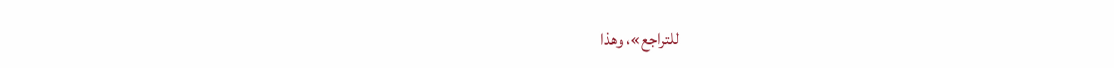للتراجع»، وهذا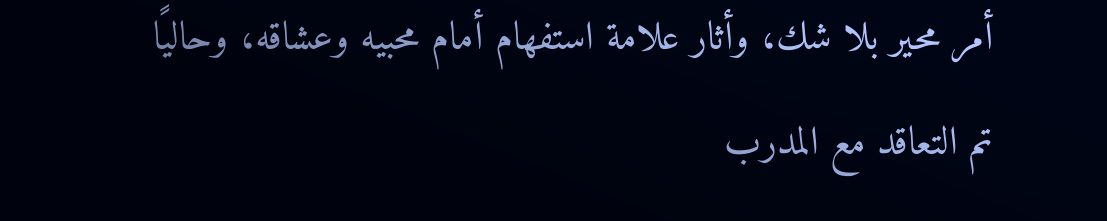أمر محير بلا شك، وأثار علامة استفهام أمام محبيه وعشاقه، وحاليًا تم التعاقد مع المدرب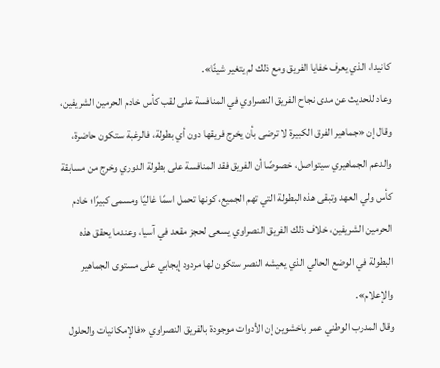كانيدا، الذي يعرف خفايا الفريق ومع ذلك لم يتغير شيئًا».
وعاد للحديث عن مدى نجاح الفريق النصراوي في المنافسة على لقب كأس خادم الحرمين الشريفين، وقال إن «جماهير الفرق الكبيرة لا ترضى بأن يخرج فريقها دون أي بطولة، فالرغبة ستكون حاضرة، والدعم الجماهيري سيتواصل، خصوصًا أن الفريق فقد المنافسة على بطولة الدوري وخرج من مسابقة كأس ولي العهد وتبقى هذه البطولة التي تهم الجميع، كونها تحمل اسمًا غاليًا ومسمى كبيرًا؛ خادم الحرمين الشريفين، خلاف ذلك الفريق النصراوي يسعى لحجز مقعد في آسيا، وعندما يحقق هذه البطولة في الوضع الحالي الذي يعيشه النصر ستكون لها مردود إيجابي على مستوى الجماهير والإعلام».
وقال المدرب الوطني عمر باخشوين إن الأدوات موجودة بالفريق النصراوي «فالإمكانيات والحلول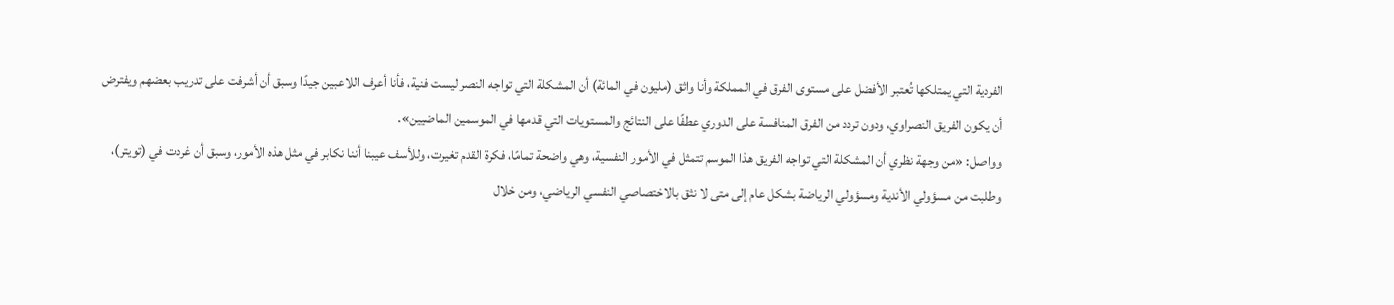الفردية التي يمتلكها تُعتبر الأفضل على مستوى الفرق في المملكة وأنا واثق (مليون في المائة) أن المشكلة التي تواجه النصر ليست فنية، فأنا أعرف اللاعبين جيدًا وسبق أن أشرفت على تدريب بعضهم ويفترض أن يكون الفريق النصراوي، ودون تردد من الفرق المنافسة على الدوري عطفًا على النتائج والمستويات التي قدمها في الموسمين الماضيين».
وواصل: «من وجهة نظري أن المشكلة التي تواجه الفريق هذا الموسم تتمثل في الأمور النفسية، وهي واضحة تمامًا، فكرة القدم تغيرت، وللأسف عيبنا أننا نكابر في مثل هذه الأمور، وسبق أن غردت في (تويتر)، وطلبت من مسؤولي الأندية ومسؤولي الرياضة بشكل عام إلى متى لا نثق بالاختصاصي النفسي الرياضي، ومن خلال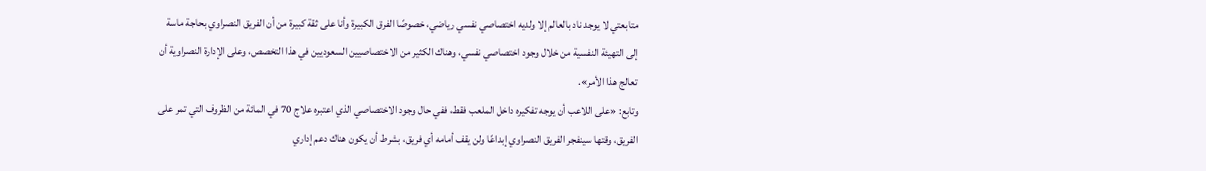متابعتي لا يوجد ناد بالعالم إلا ولديه اختصاصي نفسي رياضي، خصوصًا الفرق الكبيرة وأنا على ثقة كبيرة من أن الفريق النصراوي بحاجة ماسة إلى التهيئة النفسية من خلال وجود اختصاصي نفسي، وهناك الكثير من الاختصاصيين السعوديين في هذا التخصص، وعلى الإدارة النصراوية أن تعالج هذا الأمر».
وتابع: «على اللاعب أن يوجه تفكيره داخل الملعب فقط، ففي حال وجود الاختصاصي الذي اعتبره علاج 70 في المائة من الظروف التي تمر على الفريق، وقتها سينفجر الفريق النصراوي إبداعًا ولن يقف أمامه أي فريق، بشرط أن يكون هناك دعم إداري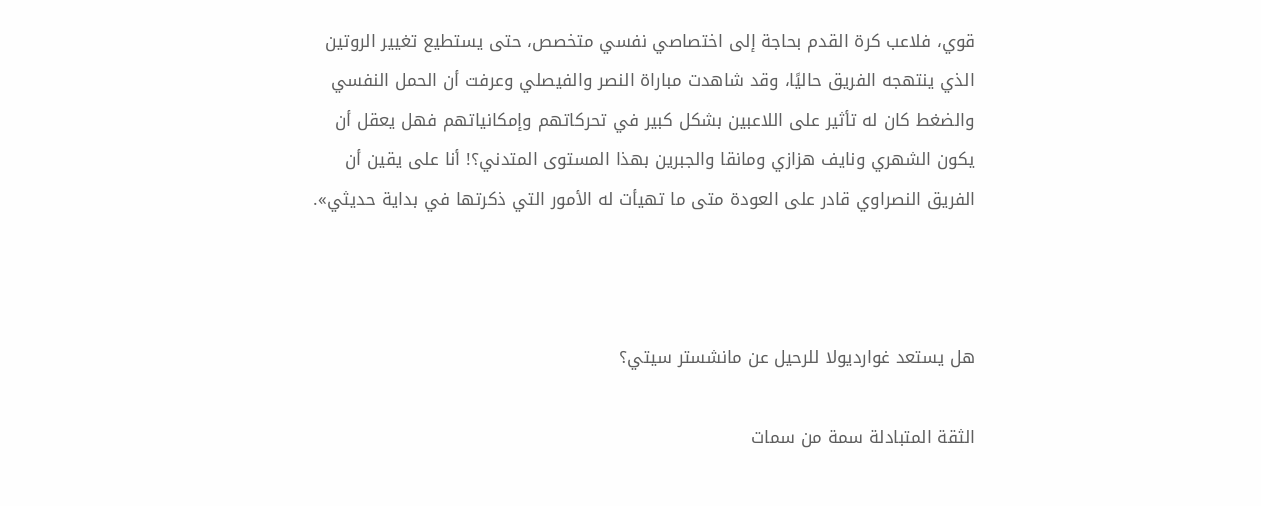قوي، فلاعب كرة القدم بحاجة إلى اختصاصي نفسي متخصص، حتى يستطيع تغيير الروتين الذي ينتهجه الفريق حاليًا، وقد شاهدت مباراة النصر والفيصلي وعرفت أن الحمل النفسي والضغط كان له تأثير على اللاعبين بشكل كبير في تحركاتهم وإمكانياتهم فهل يعقل أن يكون الشهري ونايف هزازي ومانقا والجبرين بهذا المستوى المتدني؟! أنا على يقين أن الفريق النصراوي قادر على العودة متى ما تهيأت له الأمور التي ذكرتها في بداية حديثي».



هل يستعد غوارديولا للرحيل عن مانشستر سيتي؟

الثقة المتبادلة سمة من سمات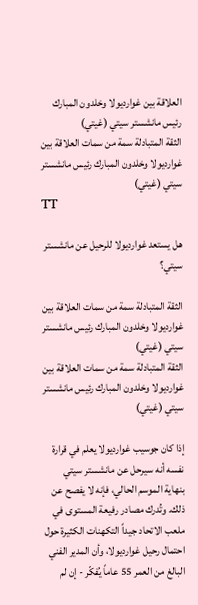العلاقة بين غوارديولا وخلدون المبارك رئيس مانشستر سيتي (غيتي)
الثقة المتبادلة سمة من سمات العلاقة بين غوارديولا وخلدون المبارك رئيس مانشستر سيتي (غيتي)
TT

هل يستعد غوارديولا للرحيل عن مانشستر سيتي؟

الثقة المتبادلة سمة من سمات العلاقة بين غوارديولا وخلدون المبارك رئيس مانشستر سيتي (غيتي)
الثقة المتبادلة سمة من سمات العلاقة بين غوارديولا وخلدون المبارك رئيس مانشستر سيتي (غيتي)

إذا كان جوسيب غوارديولا يعلم في قرارة نفسه أنه سيرحل عن مانشستر سيتي بنهاية الموسم الحالي، فإنه لا يفصح عن ذلك. وتُدرك مصادر رفيعة المستوى في ملعب الاتحاد جيداً التكهنات الكثيرة حول احتمال رحيل غوارديولا، وأن المدير الفني البالغ من العمر 55 عاماً يُفكّر - إن لم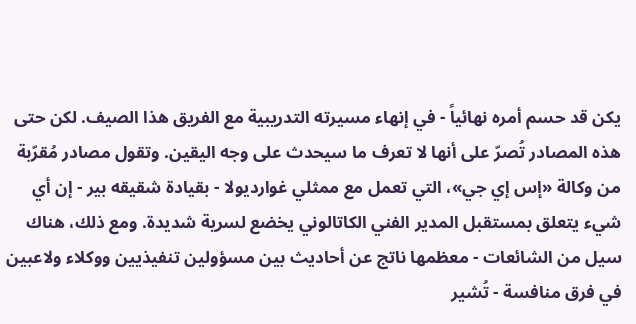يكن قد حسم أمره نهائياً - في إنهاء مسيرته التدريبية مع الفريق هذا الصيف. لكن حتى هذه المصادر تُصرّ على أنها لا تعرف ما سيحدث على وجه اليقين. وتقول مصادر مُقرّبة من وكالة «إس إي جي»، التي تعمل مع ممثلي غوارديولا - بقيادة شقيقه بير - إن أي شيء يتعلق بمستقبل المدير الفني الكاتالوني يخضع لسرية شديدة. ومع ذلك، هناك سيل من الشائعات - معظمها ناتج عن أحاديث بين مسؤولين تنفيذيين ووكلاء ولاعبين في فرق منافسة - تُشير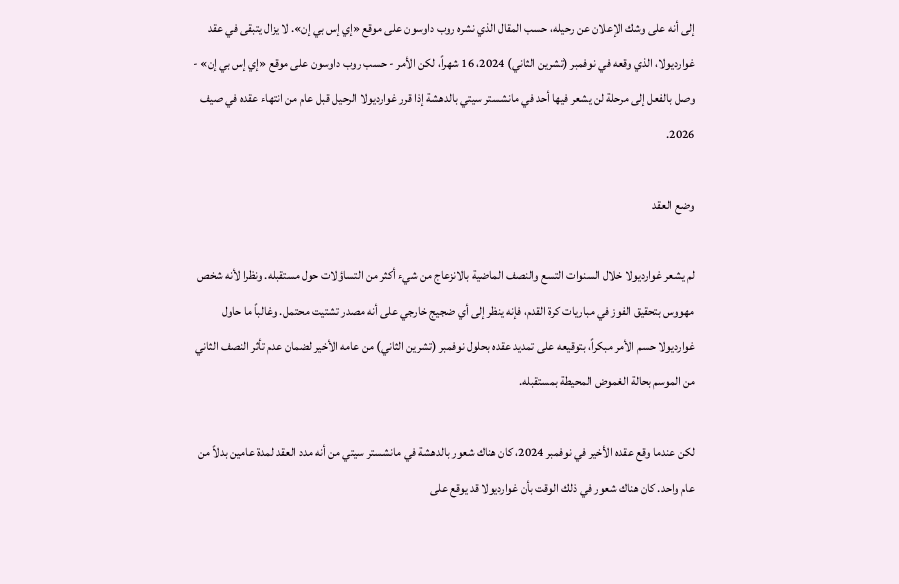إلى أنه على وشك الإعلان عن رحيله، حسب المقال الذي نشره روب داوسون على موقع «إي إس بي إن». لا يزال يتبقى في عقد غوارديولا، الذي وقعه في نوفمبر (تشرين الثاني) 2024، 16 شهراً، لكن الأمر - حسب روب داوسون على موقع «إي إس بي إن» - وصل بالفعل إلى مرحلة لن يشعر فيها أحد في مانشستر سيتي بالدهشة إذا قرر غوارديولا الرحيل قبل عام من انتهاء عقده في صيف 2026.

وضع العقد

لم يشعر غوارديولا خلال السنوات التسع والنصف الماضية بالانزعاج من شيء أكثر من التساؤلات حول مستقبله. ونظرا لأنه شخص مهووس بتحقيق الفوز في مباريات كرة القدم، فإنه ينظر إلى أي ضجيج خارجي على أنه مصدر تشتيت محتمل. وغالباً ما حاول غوارديولا حسم الأمر مبكراً، بتوقيعه على تمديد عقده بحلول نوفمبر (تشرين الثاني) من عامه الأخير لضمان عدم تأثر النصف الثاني من الموسم بحالة الغموض المحيطة بمستقبله.

لكن عندما وقع عقده الأخير في نوفمبر 2024، كان هناك شعور بالدهشة في مانشستر سيتي من أنه مدد العقد لمدة عامين بدلاً من عام واحد. كان هناك شعور في ذلك الوقت بأن غوارديولا قد يوقع على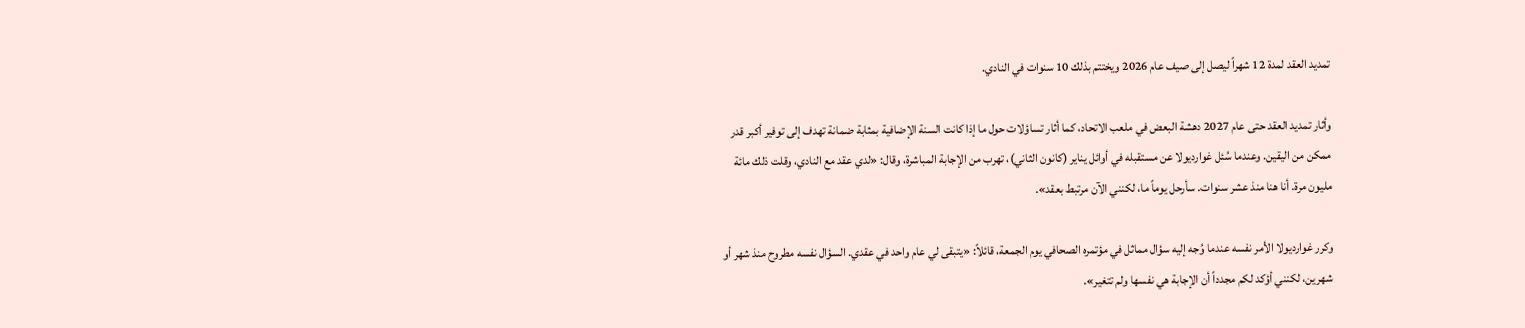تمديد العقد لمدة 12 شهراً ليصل إلى صيف عام 2026 ويختتم بذلك 10 سنوات في النادي.

وأثار تمديد العقد حتى عام 2027 دهشة البعض في ملعب الاتحاد، كما أثار تساؤلات حول ما إذا كانت السنة الإضافية بمثابة ضمانة تهدف إلى توفير أكبر قدر ممكن من اليقين. وعندما سُئل غوارديولا عن مستقبله في أوائل يناير (كانون الثاني)، تهرب من الإجابة المباشرة، وقال: «لدي عقد مع النادي، وقلت ذلك مائة مليون مرة. أنا هنا منذ عشر سنوات. سأرحل يوماً ما، لكنني الآن مرتبط بعقد».

وكرر غوارديولا الأمر نفسه عندما وُجه إليه سؤال مماثل في مؤتمره الصحافي يوم الجمعة، قائلاً: «يتبقى لي عام واحد في عقدي. السؤال نفسه مطروح منذ شهر أو شهرين، لكنني أؤكد لكم مجدداً أن الإجابة هي نفسها ولم تتغير».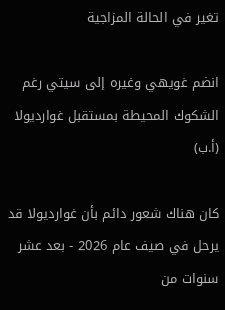تغير في الحالة المزاجية

انضم غويهي وغيره إلى سيتي رغم الشكوك المحيطة بمستقبل غوارديولا (أ.ب)

كان هناك شعور دائم بأن غوارديولا قد يرحل في صيف عام 2026 - بعد عشر سنوات من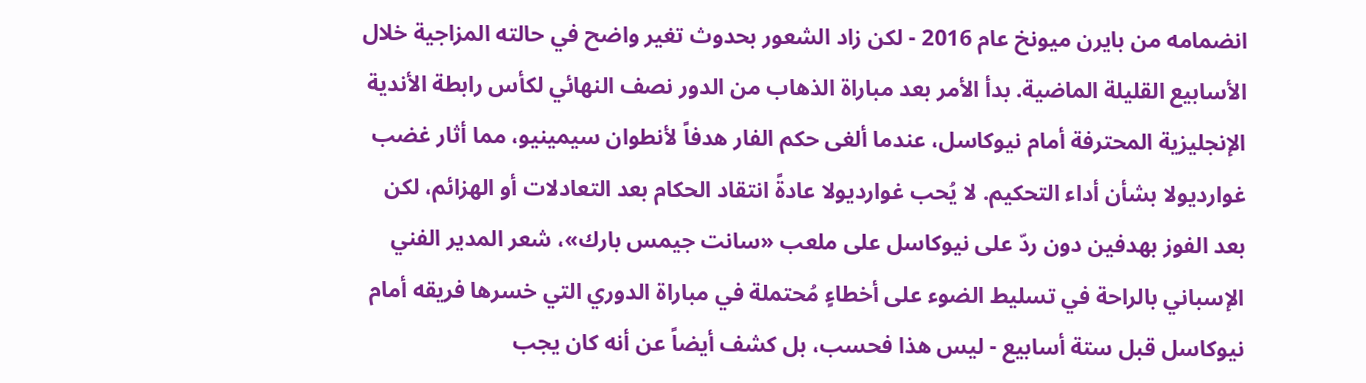انضمامه من بايرن ميونخ عام 2016 - لكن زاد الشعور بحدوث تغير واضح في حالته المزاجية خلال الأسابيع القليلة الماضية. بدأ الأمر بعد مباراة الذهاب من الدور نصف النهائي لكأس رابطة الأندية الإنجليزية المحترفة أمام نيوكاسل، عندما ألغى حكم الفار هدفاً لأنطوان سيمينيو، مما أثار غضب غوارديولا بشأن أداء التحكيم. لا يُحب غوارديولا عادةً انتقاد الحكام بعد التعادلات أو الهزائم، لكن بعد الفوز بهدفين دون ردّ على نيوكاسل على ملعب «سانت جيمس بارك»، شعر المدير الفني الإسباني بالراحة في تسليط الضوء على أخطاءٍ مُحتملة في مباراة الدوري التي خسرها فريقه أمام نيوكاسل قبل ستة أسابيع - ليس هذا فحسب، بل كشف أيضاً عن أنه كان يجب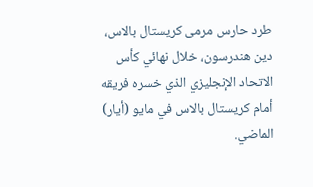طرد حارس مرمى كريستال بالاس، دين هندرسون، خلال نهائي كأس الاتحاد الإنجليزي الذي خسره فريقه أمام كريستال بالاس في مايو (أيار) الماضي.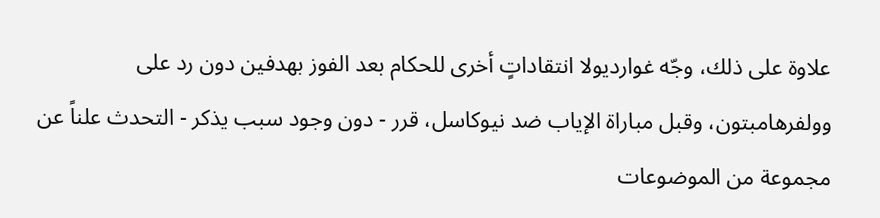علاوة على ذلك، وجّه غوارديولا انتقاداتٍ أخرى للحكام بعد الفوز بهدفين دون رد على وولفرهامبتون، وقبل مباراة الإياب ضد نيوكاسل، قرر - دون وجود سبب يذكر - التحدث علناً عن مجموعة من الموضوعات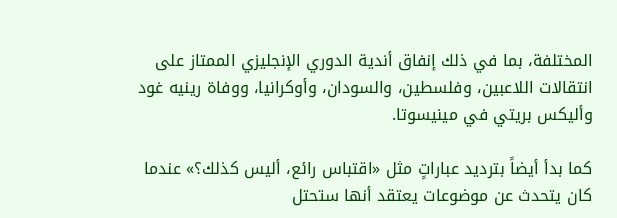المختلفة، بما في ذلك إنفاق أندية الدوري الإنجليزي الممتاز على انتقالات اللاعبين، وفلسطين، والسودان، وأوكرانيا، ووفاة رينيه غود وأليكس بريتي في مينيسوتا.

كما بدأ أيضاً بترديد عباراتٍ مثل «اقتباس رائع، أليس كذلك؟» عندما كان يتحدث عن موضوعات يعتقد أنها ستحتل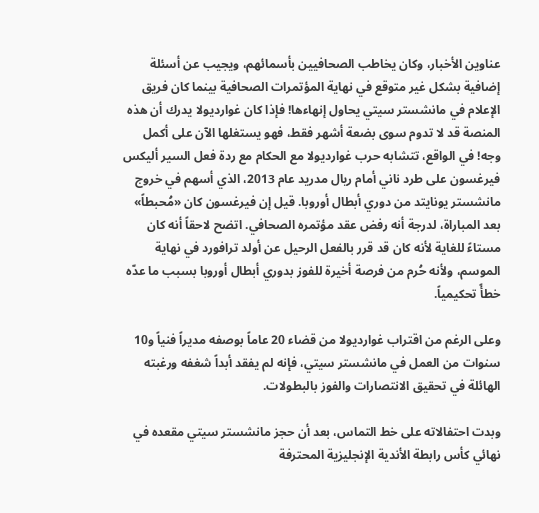عناوين الأخبار، وكان يخاطب الصحافيين بأسمائهم، ويجيب عن أسئلة إضافية بشكل غير متوقع في نهاية المؤتمرات الصحافية بينما كان فريق الإعلام في مانشستر سيتي يحاول إنهاءها! فإذا كان غوارديولا يدرك أن هذه المنصة قد لا تدوم سوى بضعة أشهر فقط، فهو يستغلها الآن على أكمل وجه! في الواقع، تتشابه حرب غوارديولا مع الحكام مع ردة فعل السير أليكس فيرغسون على طرد ناني أمام ريال مدريد عام 2013، الذي أسهم في خروج مانشستر يونايتد من دوري أبطال أوروبا. قيل إن فيرغسون كان «مُحبطاً» بعد المباراة، لدرجة أنه رفض عقد مؤتمره الصحافي. اتضح لاحقاً أنه كان مستاءً للغاية لأنه كان قد قرر بالفعل الرحيل عن أولد ترافورد في نهاية الموسم، ولأنه حُرم من فرصة أخيرة للفوز بدوري أبطال أوروبا بسبب ما عدّه خطأً تحكيمياً.

وعلى الرغم من اقتراب غوارديولا من قضاء 20 عاماً بوصفه مديراً فنياً و10 سنوات من العمل في مانشستر سيتي، فإنه لم يفقد أبداً شغفه ورغبته الهائلة في تحقيق الانتصارات والفوز بالبطولات.

وبدت احتفالاته على خط التماس، بعد أن حجز مانشستر سيتي مقعده في نهائي كأس رابطة الأندية الإنجليزية المحترفة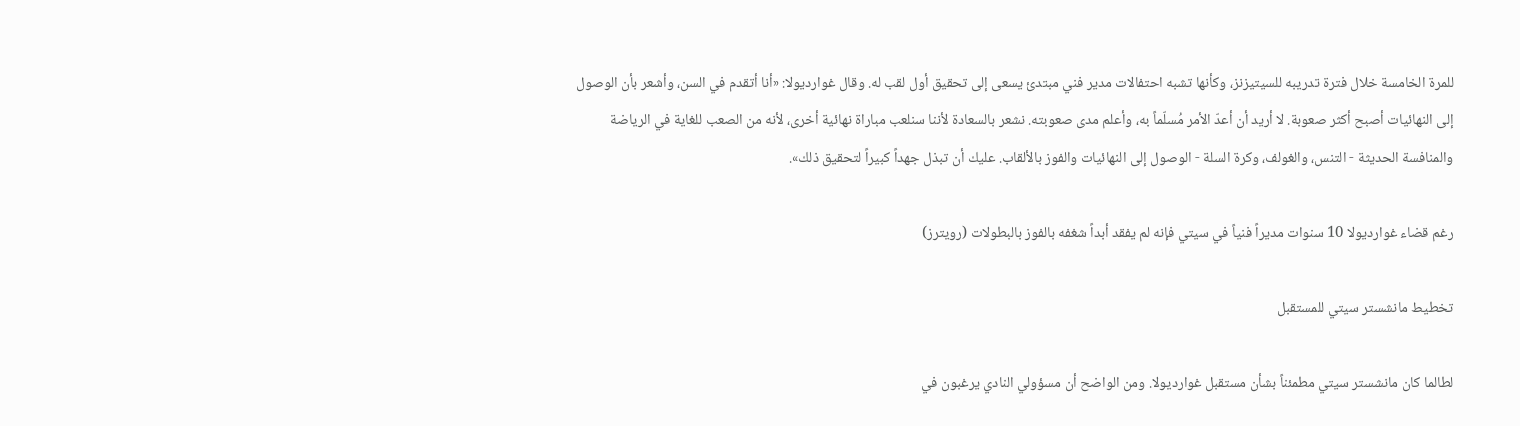للمرة الخامسة خلال فترة تدريبه للسيتيزنز، وكأنها تشبه احتفالات مدير فني مبتدئ يسعى إلى تحقيق أول لقب له. وقال غوارديولا: «أنا أتقدم في السن، وأشعر بأن الوصول إلى النهائيات أصبح أكثر صعوبة. لا أريد أن أعدّ الأمر مُسلّماً به، وأعلم مدى صعوبته. نشعر بالسعادة لأننا سنلعب مباراة نهائية أخرى، لأنه من الصعب للغاية في الرياضة والمنافسة الحديثة - التنس، والغولف، وكرة السلة - الوصول إلى النهائيات والفوز بالألقاب. عليك أن تبذل جهداً كبيراً لتحقيق ذلك».

رغم قضاء غوارديولا 10 سنوات مديراً فنياً في سيتي فإنه لم يفقد أبداً شغفه بالفوز بالبطولات (رويترز)

تخطيط مانشستر سيتي للمستقبل

لطالما كان مانشستر سيتي مطمئناً بشأن مستقبل غوارديولا. ومن الواضح أن مسؤولي النادي يرغبون في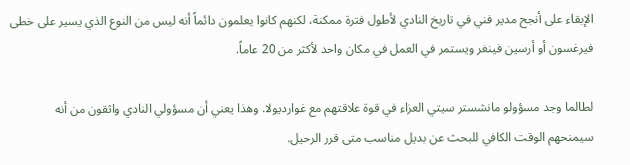الإبقاء على أنجح مدير فني في تاريخ النادي لأطول فترة ممكنة، لكنهم كانوا يعلمون دائماً أنه ليس من النوع الذي يسير على خطى فيرغسون أو أرسين فينغر ويستمر في العمل في مكان واحد لأكثر من 20 عاماً.

لطالما وجد مسؤولو مانشستر سيتي العزاء في قوة علاقتهم مع غوارديولا. وهذا يعني أن مسؤولي النادي واثقون من أنه سيمنحهم الوقت الكافي للبحث عن بديل مناسب متى قرر الرحيل.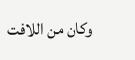وكان من اللافت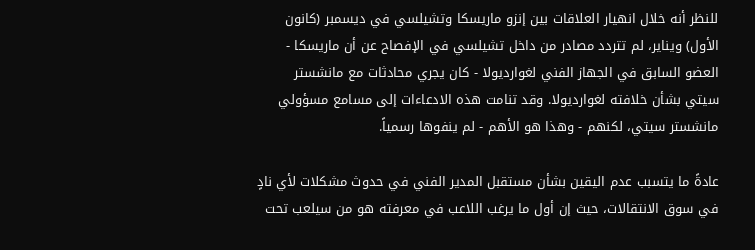للنظر أنه خلال انهيار العلاقات بين إنزو ماريسكا وتشيلسي في ديسمبر (كانون الأول) ويناير، لم تتردد مصادر من داخل تشيلسي في الإفصاح عن أن ماريسكا - العضو السابق في الجهاز الفني لغوارديولا - كان يجري محادثات مع مانشستر سيتي بشأن خلافته لغوارديولا. وقد تنامت هذه الادعاءات إلى مسامع مسؤولي مانشستر سيتي، لكنهم - وهذا هو الأهم - لم ينفوها رسمياً.

عادةً ما يتسبب عدم اليقين بشأن مستقبل المدير الفني في حدوث مشكلات لأي نادٍ في سوق الانتقالات، حيث إن أول ما يرغب اللاعب في معرفته هو من سيلعب تحت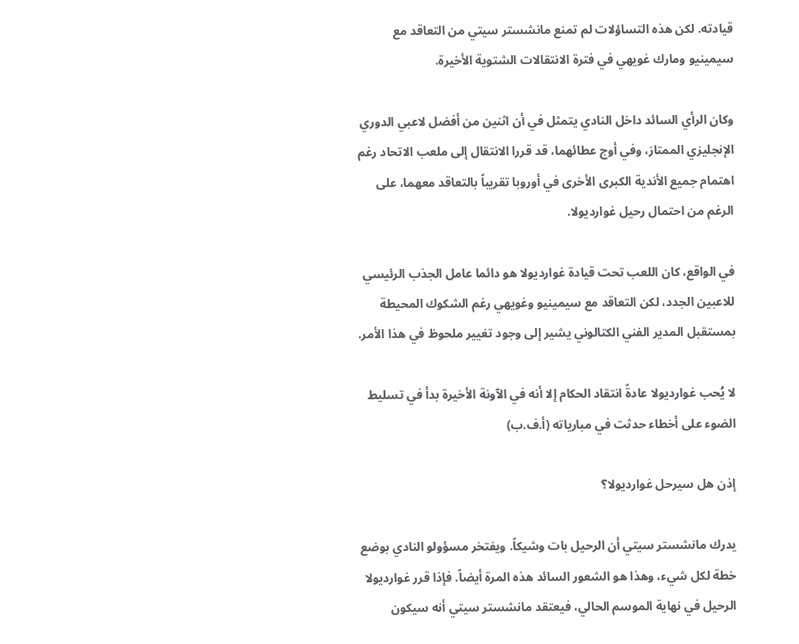قيادته. لكن هذه التساؤلات لم تمنع مانشستر سيتي من التعاقد مع سيمينيو ومارك غويهي في فترة الانتقالات الشتوية الأخيرة.

وكان الرأي السائد داخل النادي يتمثل في أن اثنين من أفضل لاعبي الدوري الإنجليزي الممتاز، وفي أوج عطائهما، قد قررا الانتقال إلى ملعب الاتحاد رغم اهتمام جميع الأندية الكبرى الأخرى في أوروبا تقريباً بالتعاقد معهما، على الرغم من احتمال رحيل غوارديولا.

في الواقع، كان اللعب تحت قيادة غوارديولا هو دائما عامل الجذب الرئيسي للاعبين الجدد، لكن التعاقد مع سيمينيو وغويهي رغم الشكوك المحيطة بمستقبل المدير الفني الكتالوني يشير إلى وجود تغيير ملحوظ في هذا الأمر.

لا يُحب غوارديولا عادةً انتقاد الحكام إلا أنه في الآونة الأخيرة بدأ في تسليط الضوء على أخطاء حدثت في مبارياته (أ.ف.ب)

إذن هل سيرحل غوارديولا؟

يدرك مانشستر سيتي أن الرحيل بات وشيكاً. ويفتخر مسؤولو النادي بوضع خطة لكل شيء، وهذا هو الشعور السائد هذه المرة أيضاً. فإذا قرر غوارديولا الرحيل في نهاية الموسم الحالي، فيعتقد مانشستر سيتي أنه سيكون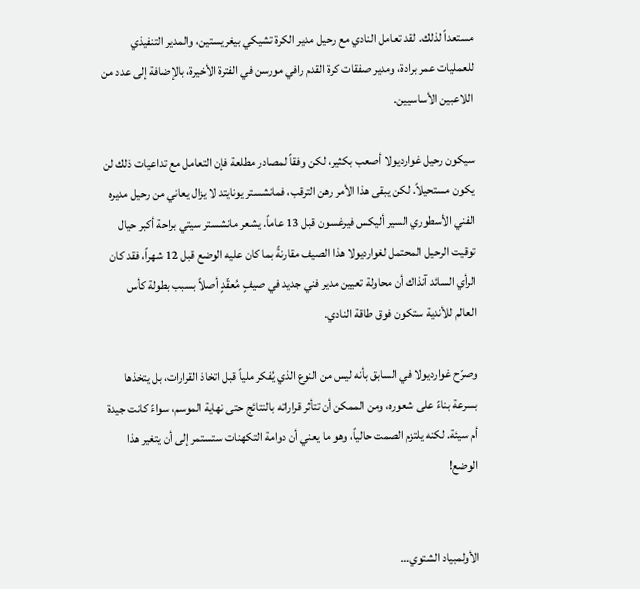مستعداً لذلك. لقد تعامل النادي مع رحيل مدير الكرة تشيكي بيغريستين، والمدير التنفيذي للعمليات عمر برادة، ومدير صفقات كرة القدم رافي مورسن في الفترة الأخيرة، بالإضافة إلى عدد من اللاعبين الأساسيين.

سيكون رحيل غوارديولا أصعب بكثير، لكن وفقاً لمصادر مطلعة فإن التعامل مع تداعيات ذلك لن يكون مستحيلاً. لكن يبقى هذا الأمر رهن الترقب، فمانشستر يونايتد لا يزال يعاني من رحيل مديره الفني الأسطوري السير أليكس فيرغسون قبل 13 عاماً. يشعر مانشستر سيتي براحة أكبر حيال توقيت الرحيل المحتمل لغوارديولا هذا الصيف مقارنةً بما كان عليه الوضع قبل 12 شهراً، فقد كان الرأي السائد آنذاك أن محاولة تعيين مدير فني جديد في صيفٍ مُعقّدٍ أصلاً بسبب بطولة كأس العالم للأندية ستكون فوق طاقة النادي.

وصرّح غوارديولا في السابق بأنه ليس من النوع الذي يُفكر ملياً قبل اتخاذ القرارات، بل يتخذها بسرعة بناءً على شعوره، ومن الممكن أن تتأثر قراراته بالنتائج حتى نهاية الموسم، سواءً كانت جيدة أم سيئة. لكنه يلتزم الصمت حالياً، وهو ما يعني أن دوامة التكهنات ستستمر إلى أن يتغير هذا الوضع!


الأولمبياد الشتوي…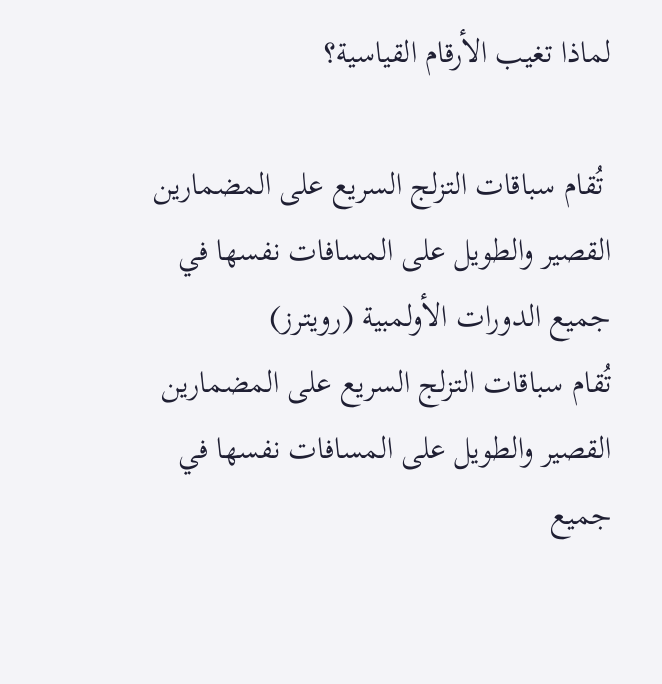لماذا تغيب الأرقام القياسية؟

 تُقام سباقات التزلج السريع على المضمارين القصير والطويل على المسافات نفسها في جميع الدورات الأولمبية (رويترز)
تُقام سباقات التزلج السريع على المضمارين القصير والطويل على المسافات نفسها في جميع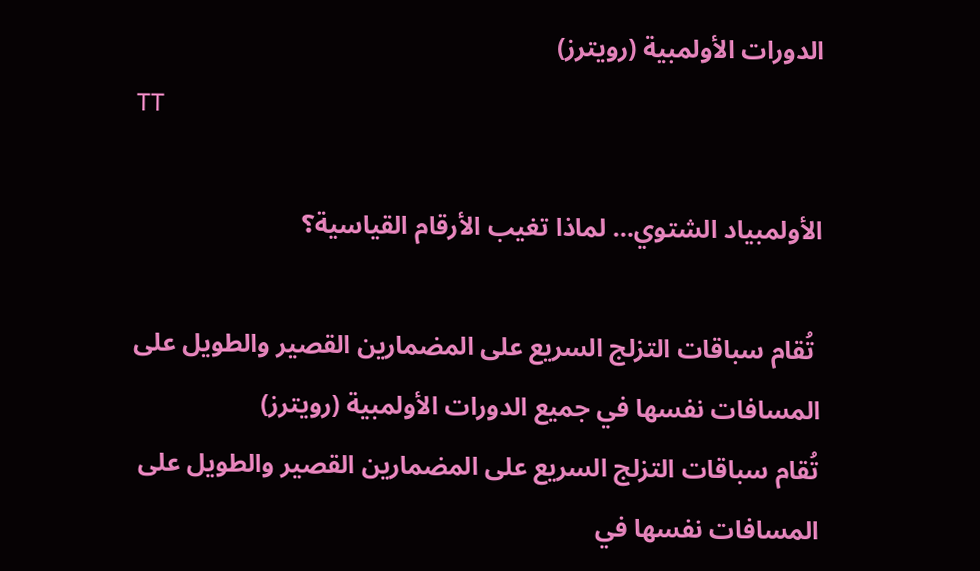الدورات الأولمبية (رويترز)
TT

الأولمبياد الشتوي… لماذا تغيب الأرقام القياسية؟

 تُقام سباقات التزلج السريع على المضمارين القصير والطويل على المسافات نفسها في جميع الدورات الأولمبية (رويترز)
تُقام سباقات التزلج السريع على المضمارين القصير والطويل على المسافات نفسها في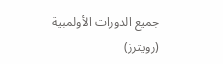جميع الدورات الأولمبية (رويترز)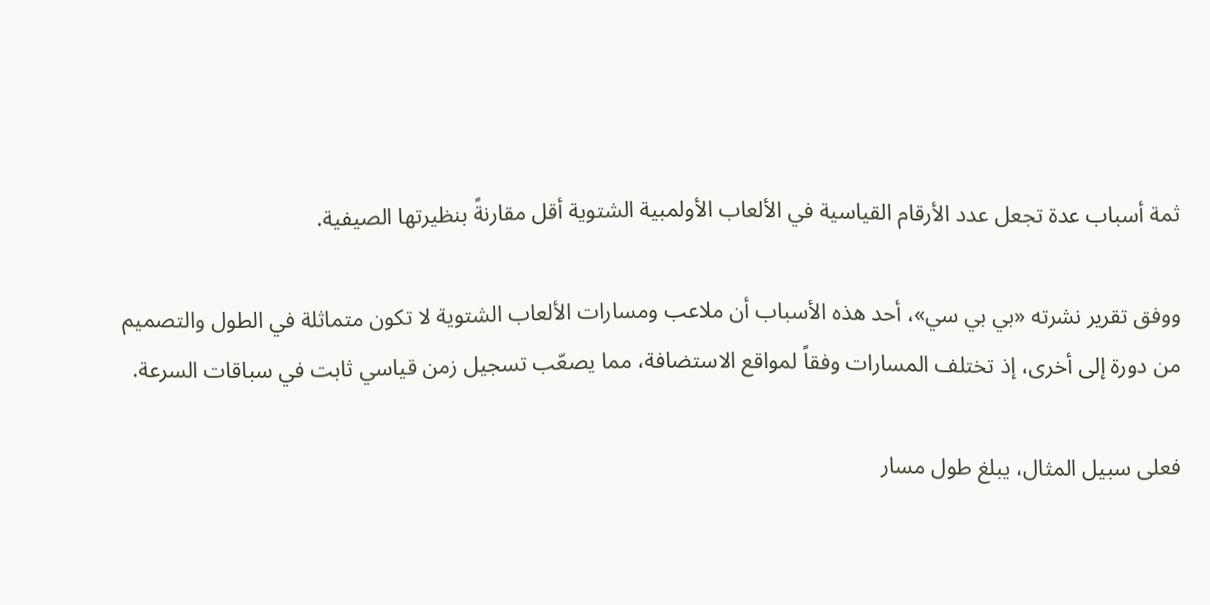ثمة أسباب عدة تجعل عدد الأرقام القياسية في الألعاب الأولمبية الشتوية أقل مقارنةً بنظيرتها الصيفية.

ووفق تقرير نشرته «بي بي سي»، أحد هذه الأسباب أن ملاعب ومسارات الألعاب الشتوية لا تكون متماثلة في الطول والتصميم من دورة إلى أخرى، إذ تختلف المسارات وفقاً لمواقع الاستضافة، مما يصعّب تسجيل زمن قياسي ثابت في سباقات السرعة.

فعلى سبيل المثال، يبلغ طول مسار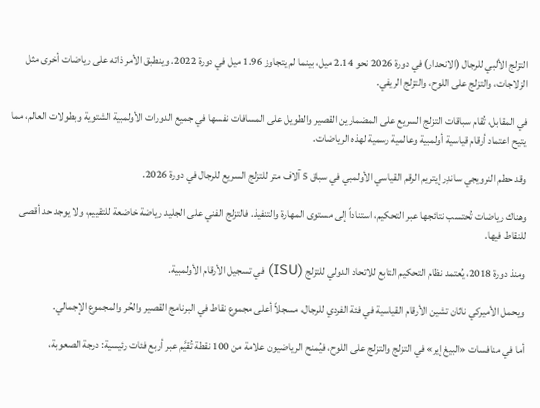التزلج الألبي للرجال (الانحدار) في دورة 2026 نحو 2.14 ميل، بينما لم يتجاوز 1.96 ميل في دورة 2022. وينطبق الأمر ذاته على رياضات أخرى مثل الزلاجات، والتزلج على اللوح، والتزلج الريفي.

في المقابل، تُقام سباقات التزلج السريع على المضمارين القصير والطويل على المسافات نفسها في جميع الدورات الأولمبية الشتوية وبطولات العالم، مما يتيح اعتماد أرقام قياسية أولمبية وعالمية رسمية لهذه الرياضات.

وقد حطم النرويجي ساندِر إيتريم الرقم القياسي الأولمبي في سباق 5 آلاف متر للتزلج السريع للرجال في دورة 2026.

وهناك رياضات تُحتسب نتائجها عبر التحكيم، استناداً إلى مستوى المهارة والتنفيذ. فالتزلج الفني على الجليد رياضة خاضعة للتقييم، ولا يوجد حد أقصى للنقاط فيها.

ومنذ دورة 2018، يُعتمد نظام التحكيم التابع للاتحاد الدولي للتزلج (ISU) في تسجيل الأرقام الأولمبية.

ويحمل الأميركي ناثان تشين الأرقام القياسية في فئة الفردي للرجال، مسجلاً أعلى مجموع نقاط في البرنامج القصير والحُر والمجموع الإجمالي.

أما في منافسات «البيغ إير» في التزلج والتزلج على اللوح، فيُمنح الرياضيون علامة من 100 نقطة تُقيَّم عبر أربع فئات رئيسية: درجة الصعوبة،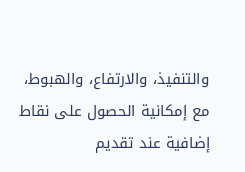والتنفيذ، والارتفاع، والهبوط، مع إمكانية الحصول على نقاط إضافية عند تقديم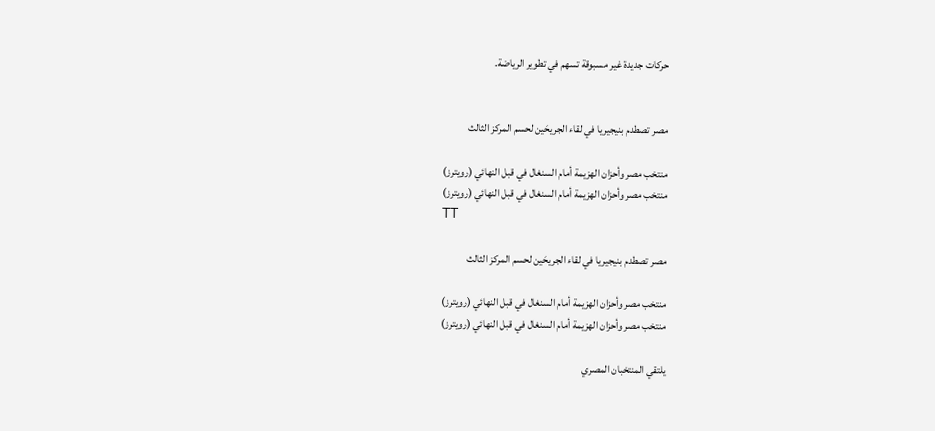حركات جديدة غير مسبوقة تسهم في تطوير الرياضة.


مصر تصطدم بنيجيريا في لقاء الجريحَين لحسم المركز الثالث

منتخب مصر وأحزان الهزيمة أمام السنغال في قبل النهائي (رويترز)
منتخب مصر وأحزان الهزيمة أمام السنغال في قبل النهائي (رويترز)
TT

مصر تصطدم بنيجيريا في لقاء الجريحَين لحسم المركز الثالث

منتخب مصر وأحزان الهزيمة أمام السنغال في قبل النهائي (رويترز)
منتخب مصر وأحزان الهزيمة أمام السنغال في قبل النهائي (رويترز)

يلتقي المنتخبان المصري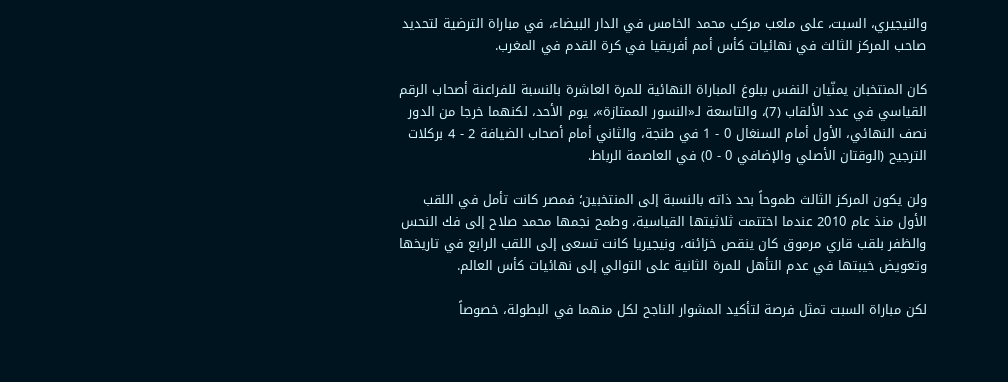والنيجيري، السبت، على ملعب مركب محمد الخامس في الدار البيضاء، في مباراة الترضية لتحديد صاحب المركز الثالث في نهائيات كأس أمم أفريقيا في كرة القدم في المغرب.

كان المنتخبان يمنّيان النفس ببلوغ المباراة النهائية للمرة العاشرة بالنسبة للفراعنة أصحاب الرقم القياسي في عدد الألقاب (7)، والتاسعة لـ«النسور الممتازة»، يوم الأحد، لكنهما خرجا من الدور نصف النهائي، الأول أمام السنغال 0 - 1 في طنجة، والثاني أمام أصحاب الضيافة 2 - 4 بركلات الترجيح (الوقتان الأصلي والإضافي 0 - 0) في العاصمة الرباط.

ولن يكون المركز الثالث طموحاً بحد ذاته بالنسبة إلى المنتخبين؛ فمصر كانت تأمل في اللقب الأول منذ عام 2010 عندما اختتمت ثلاثيتها القياسية، وطمح نجمها محمد صلاح إلى فك النحس والظفر بلقب قاري مرموق كان ينقص خزائنه، ونيجيريا كانت تسعى إلى اللقب الرابع في تاريخها وتعويض خيبتها في عدم التأهل للمرة الثانية على التوالي إلى نهائيات كأس العالم.

لكن مباراة السبت تمثل فرصة لتأكيد المشوار الناجح لكل منهما في البطولة، خصوصاً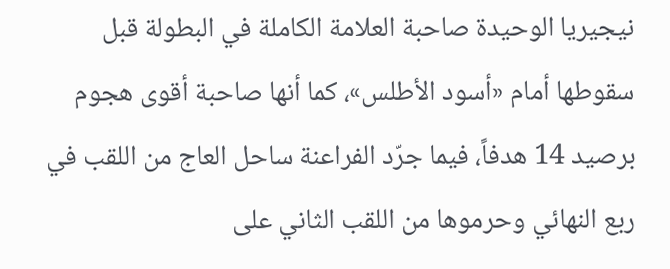نيجيريا الوحيدة صاحبة العلامة الكاملة في البطولة قبل سقوطها أمام «أسود الأطلس»، كما أنها صاحبة أقوى هجوم برصيد 14 هدفاً، فيما جرّد الفراعنة ساحل العاج من اللقب في ربع النهائي وحرموها من اللقب الثاني على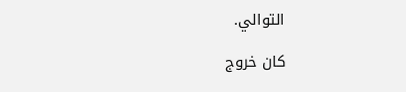التوالي.

كان خروج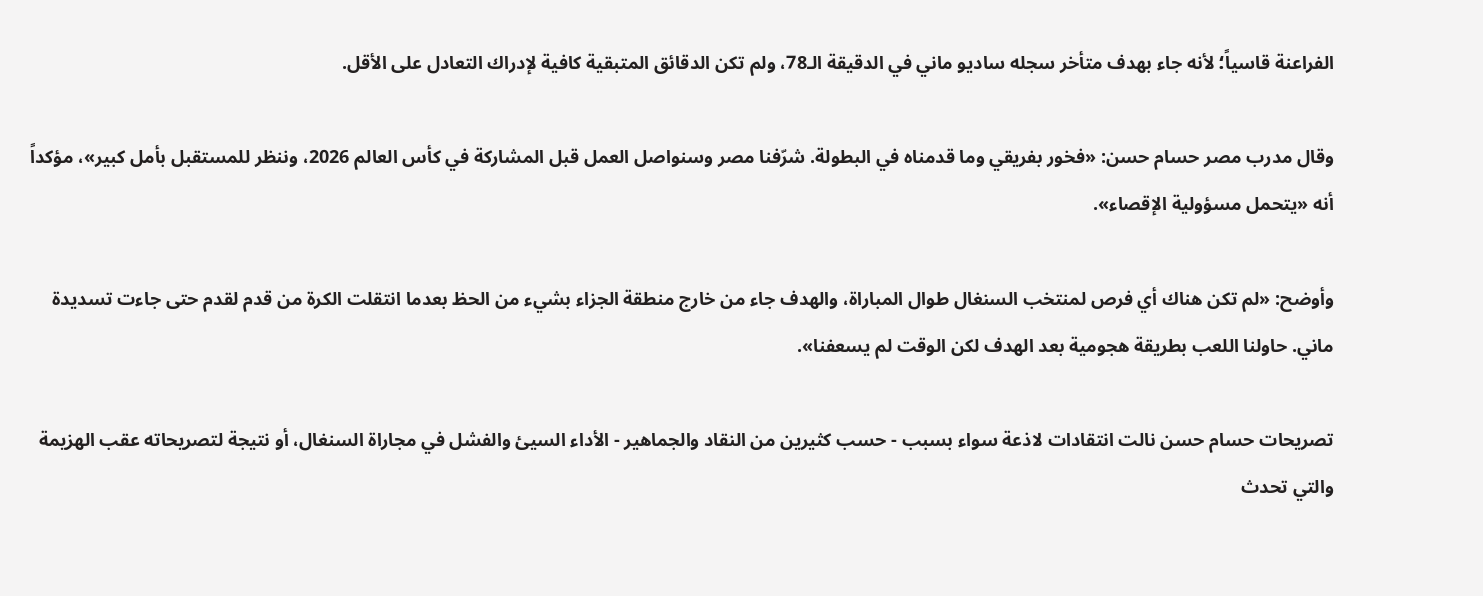الفراعنة قاسياً؛ لأنه جاء بهدف متأخر سجله ساديو ماني في الدقيقة الـ78، ولم تكن الدقائق المتبقية كافية لإدراك التعادل على الأقل.

وقال مدرب مصر حسام حسن: «فخور بفريقي وما قدمناه في البطولة. شرّفنا مصر وسنواصل العمل قبل المشاركة في كأس العالم 2026، وننظر للمستقبل بأمل كبير»، مؤكداً أنه «يتحمل مسؤولية الإقصاء».

وأوضح: «لم تكن هناك أي فرص لمنتخب السنغال طوال المباراة، والهدف جاء من خارج منطقة الجزاء بشيء من الحظ بعدما انتقلت الكرة من قدم لقدم حتى جاءت تسديدة ماني. حاولنا اللعب بطريقة هجومية بعد الهدف لكن الوقت لم يسعفنا».

تصريحات حسام حسن نالت انتقادات لاذعة سواء بسبب - حسب كثيرين من النقاد والجماهير - الأداء السيئ والفشل في مجاراة السنغال، أو نتيجة لتصريحاته عقب الهزيمة والتي تحدث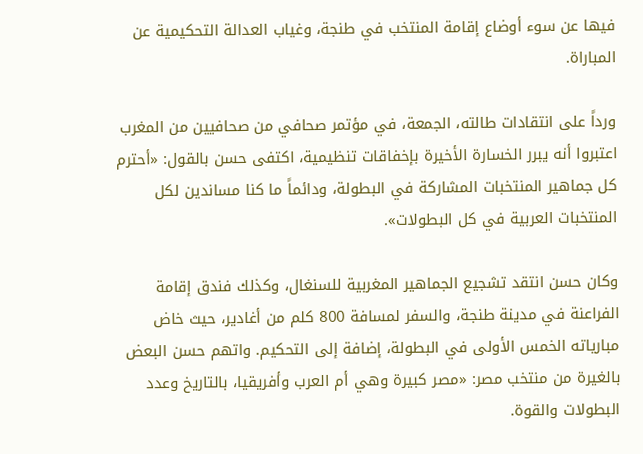فيها عن سوء أوضاع إقامة المنتخب في طنجة، وغياب العدالة التحكيمية عن المباراة.

ورداً على انتقادات طالته، الجمعة، في مؤتمر صحافي من صحافيين من المغرب اعتبروا أنه يبرر الخسارة الأخيرة بإخفاقات تنظيمية، اكتفى حسن بالقول: «أحترم كل جماهير المنتخبات المشاركة في البطولة، ودائماً ما كنا مساندين لكل المنتخبات العربية في كل البطولات».

وكان حسن انتقد تشجيع الجماهير المغربية للسنغال، وكذلك فندق إقامة الفراعنة في مدينة طنجة، والسفر لمسافة 800 كلم من أغادير، حيث خاض مبارياته الخمس الأولى في البطولة، إضافة إلى التحكيم. واتهم حسن البعض بالغيرة من منتخب مصر: «مصر كبيرة وهي أم العرب وأفريقيا، بالتاريخ وعدد البطولات والقوة.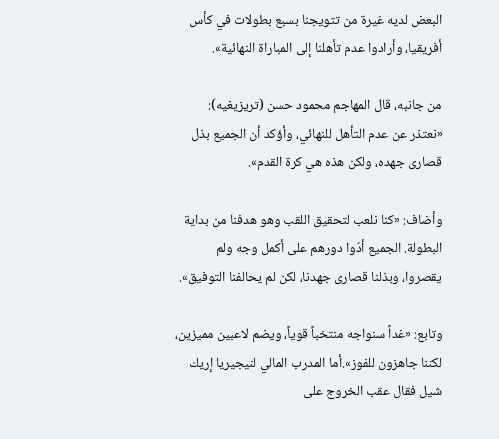البعض لديه غيرة من تتويجنا بسبع بطولات في كأس أفريقيا، وأرادوا عدم تأهلنا إلى المباراة النهائية».

من جانبه، قال المهاجم محمود حسن (تريزيغيه): «نعتذر عن عدم التأهل للنهائي، وأؤكد أن الجميع بذل قصارى جهده، ولكن هذه هي كرة القدم».

وأضاف: «كنا نلعب لتحقيق اللقب وهو هدفنا من بداية البطولة. الجميع أدّوا دورهم على أكمل وجه ولم يقصروا، وبذلنا قصارى جهدنا، لكن لم يحالفنا التوفيق».

وتابع: «غداً سنواجه منتخباً قوياً، ويضم لاعبين مميزين، لكننا جاهزون للفوز».أما المدرب المالي لنيجيريا إريك شيل فقال عقب الخروج على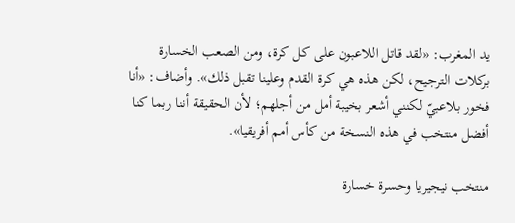يد المغرب: «لقد قاتل اللاعبون على كل كرة، ومن الصعب الخسارة بركلات الترجيح، لكن هذه هي كرة القدم وعلينا تقبل ذلك». وأضاف: «أنا فخور بلاعبيّ لكنني أشعر بخيبة أمل من أجلهم؛ لأن الحقيقة أننا ربما كنا أفضل منتخب في هذه النسخة من كأس أمم أفريقيا».

منتخب نيجيريا وحسرة خسارة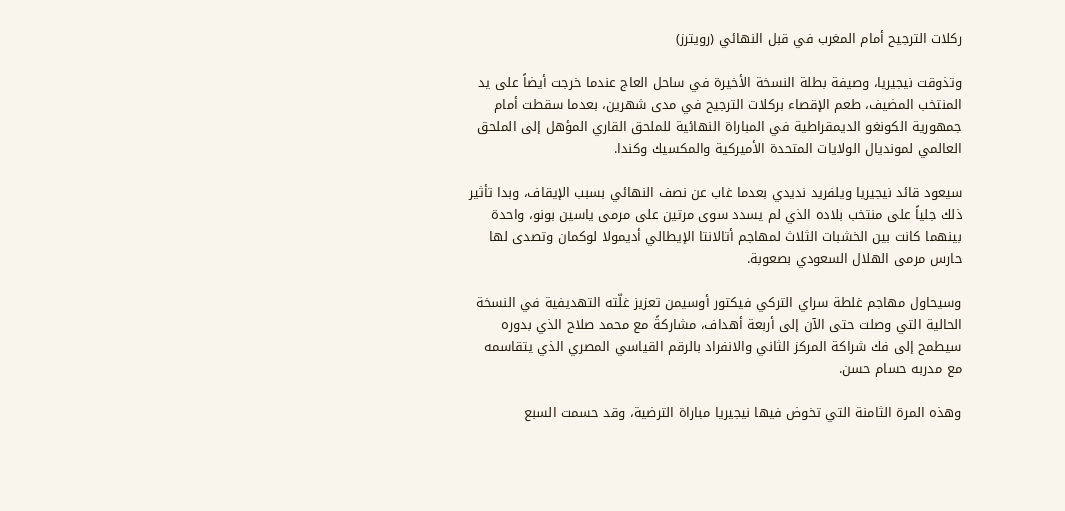ركلات الترجيح أمام المغرب في قبل النهائي (رويترز)

وتذوقت نيجيريا، وصيفة بطلة النسخة الأخيرة في ساحل العاج عندما خرجت أيضاً على يد المنتخب المضيف، طعم الإقصاء بركلات الترجيح في مدى شهرين، بعدما سقطت أمام جمهورية الكونغو الديمقراطية في المباراة النهائية للملحق القاري المؤهل إلى الملحق العالمي لمونديال الولايات المتحدة الأميركية والمكسيك وكندا.

سيعود قائد نيجيريا ويلفريد نديدي بعدما غاب عن نصف النهائي بسبب الإيقاف، وبدا تأثير ذلك جلياً على منتخب بلاده الذي لم يسدد سوى مرتين على مرمى ياسين بونو، واحدة بينهما كانت بين الخشبات الثلاث لمهاجم أتالانتا الإيطالي أديمولا لوكمان وتصدى لها حارس مرمى الهلال السعودي بصعوبة.

وسيحاول مهاجم غلطة سراي التركي فيكتور أوسيمن تعزيز غلّته التهديفية في النسخة الحالية التي وصلت حتى الآن إلى أربعة أهداف، مشاركةً مع محمد صلاح الذي بدوره سيطمح إلى فك شراكة المركز الثاني والانفراد بالرقم القياسي المصري الذي يتقاسمه مع مدربه حسام حسن.

وهذه المرة الثامنة التي تخوض فيها نيجيريا مباراة الترضية، وقد حسمت السبع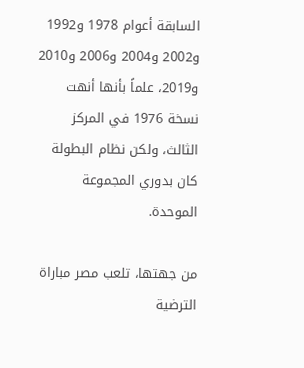السابقة أعوام 1978 و1992 و2002 و2004 و2006 و2010 و2019، علماً بأنها أنهت نسخة 1976 في المركز الثالث، ولكن نظام البطولة كان بدوري المجموعة الموحدة.

من جهتها، تلعب مصر مباراة الترضية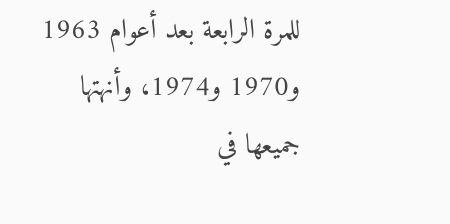للمرة الرابعة بعد أعوام 1963 و1970 و1974، وأنهتها جميعها في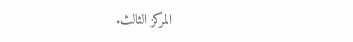المركز الثالث.